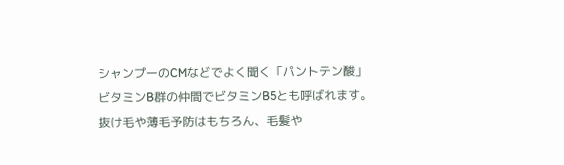シャンプーのCMなどでよく聞く「パントテン酸」
ビタミンB群の仲間でビタミンB5とも呼ばれます。
抜け毛や薄毛予防はもちろん、毛髪や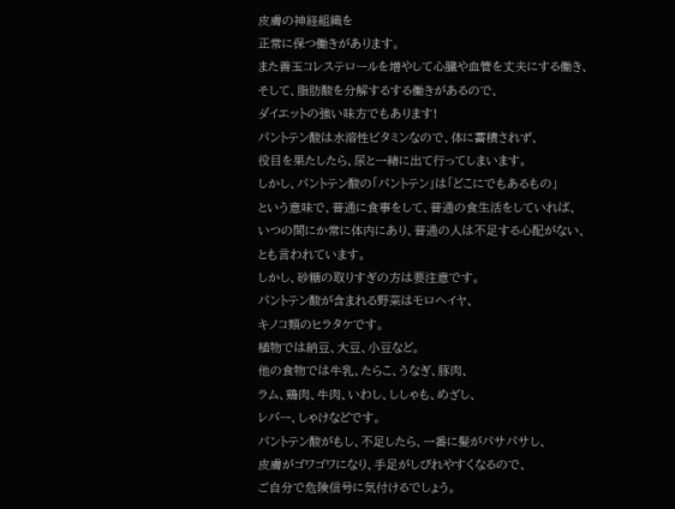皮膚の神経組織を
正常に保つ働きがあります。
また善玉コレステロールを増やして心臓や血管を丈夫にする働き、
そして、脂肪酸を分解するする働きがあるので、
ダイエットの強い味方でもあります!
パントテン酸は水溶性ビタミンなので、体に蓄積されず、
役目を果たしたら、尿と一緒に出て行ってしまいます。
しかし、パントテン酸の「パントテン」は「どこにでもあるもの」
という意味で、普通に食事をして、普通の食生活をしていれば、
いつの間にか常に体内にあり、普通の人は不足する心配がない、
とも言われています。
しかし、砂糖の取りすぎの方は要注意です。
パントテン酸が含まれる野菜はモロヘイヤ、
キノコ類のヒラタケです。
植物では納豆、大豆、小豆など。
他の食物では牛乳、たらこ、うなぎ、豚肉、
ラム、鶏肉、牛肉、いわし、ししゃも、めざし、
レバー、しゃけなどです。
パントテン酸がもし、不足したら、一番に髪がパサパサし、
皮膚がゴワゴワになり、手足がしびれやすくなるので、
ご自分で危険信号に気付けるでしょう。